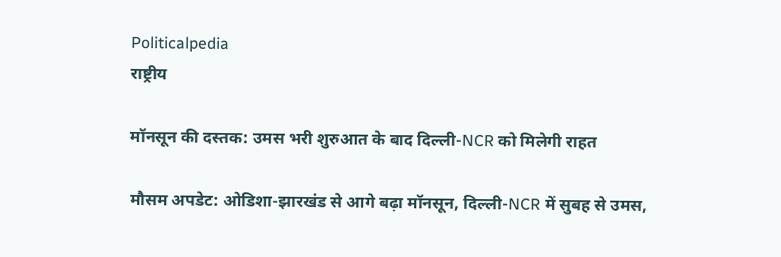Politicalpedia
राष्ट्रीय

मॉनसून की दस्तक: उमस भरी शुरुआत के बाद दिल्ली-NCR को मिलेगी राहत

मौसम अपडेट: ओडिशा-झारखंड से आगे बढ़ा मॉनसून, दिल्ली-NCR में सुबह से उमस,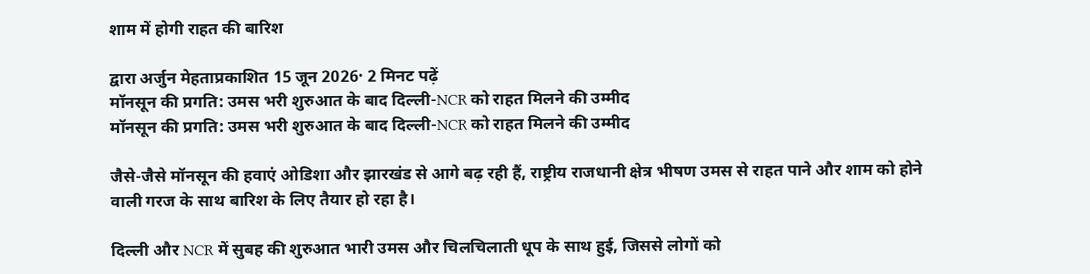शाम में होगी राहत की बारिश

द्वारा अर्जुन मेहताप्रकाशित 15 जून 2026· 2 मिनट पढ़ें
मॉनसून की प्रगति: उमस भरी शुरुआत के बाद दिल्ली-NCR को राहत मिलने की उम्मीद
मॉनसून की प्रगति: उमस भरी शुरुआत के बाद दिल्ली-NCR को राहत मिलने की उम्मीद

जैसे-जैसे मॉनसून की हवाएं ओडिशा और झारखंड से आगे बढ़ रही हैं, राष्ट्रीय राजधानी क्षेत्र भीषण उमस से राहत पाने और शाम को होने वाली गरज के साथ बारिश के लिए तैयार हो रहा है।

दिल्ली और NCR में सुबह की शुरुआत भारी उमस और चिलचिलाती धूप के साथ हुई, जिससे लोगों को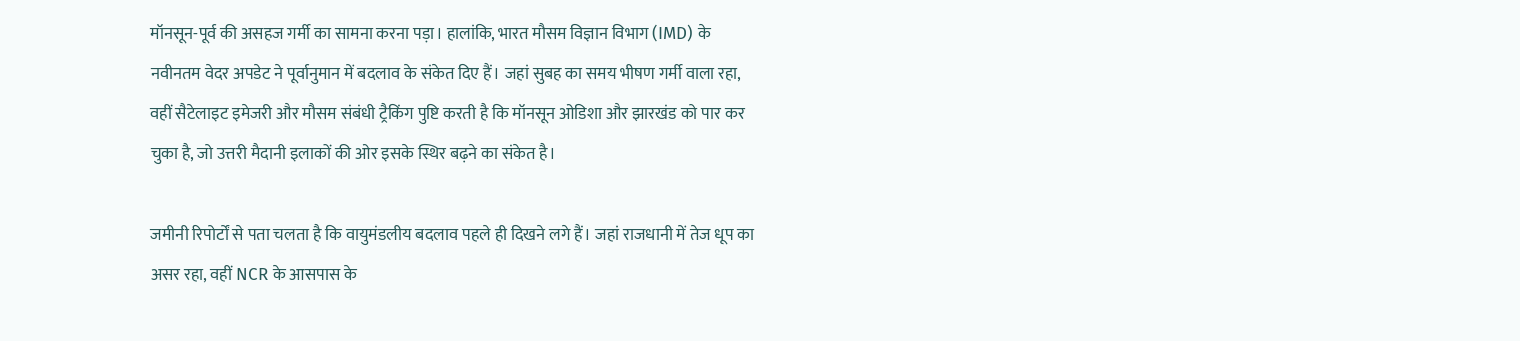मॉनसून-पूर्व की असहज गर्मी का सामना करना पड़ा। हालांकि, भारत मौसम विज्ञान विभाग (IMD) के नवीनतम वेदर अपडेट ने पूर्वानुमान में बदलाव के संकेत दिए हैं। जहां सुबह का समय भीषण गर्मी वाला रहा, वहीं सैटेलाइट इमेजरी और मौसम संबंधी ट्रैकिंग पुष्टि करती है कि मॉनसून ओडिशा और झारखंड को पार कर चुका है, जो उत्तरी मैदानी इलाकों की ओर इसके स्थिर बढ़ने का संकेत है।

जमीनी रिपोर्टों से पता चलता है कि वायुमंडलीय बदलाव पहले ही दिखने लगे हैं। जहां राजधानी में तेज धूप का असर रहा, वहीं NCR के आसपास के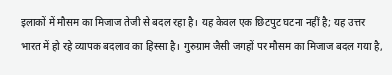इलाकों में मौसम का मिजाज तेजी से बदल रहा है। यह केवल एक छिटपुट घटना नहीं है; यह उत्तर भारत में हो रहे व्यापक बदलाव का हिस्सा है। गुरुग्राम जैसी जगहों पर मौसम का मिजाज बदल गया है,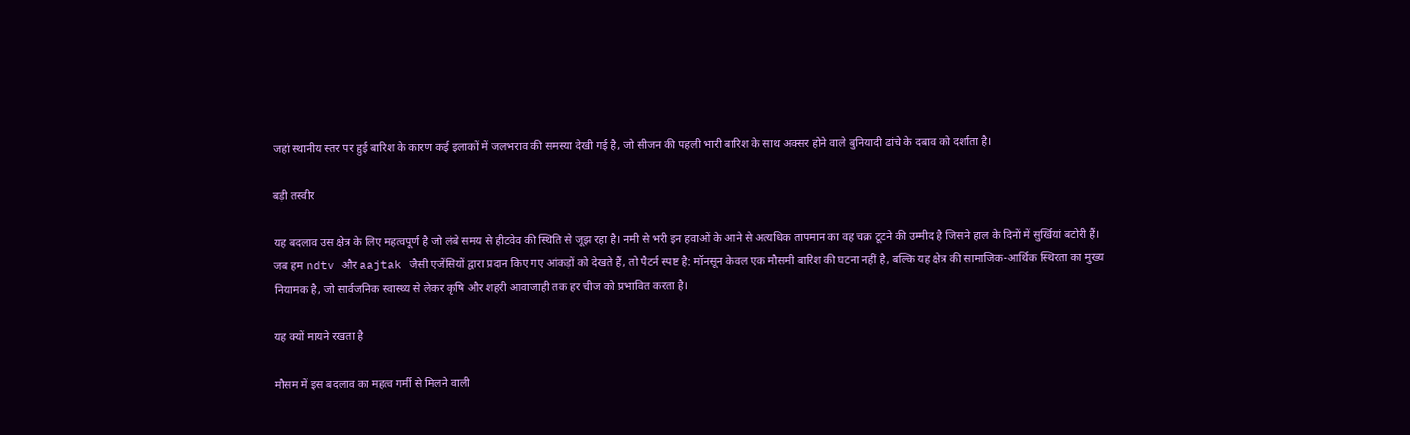जहां स्थानीय स्तर पर हुई बारिश के कारण कई इलाकों में जलभराव की समस्या देखी गई है, जो सीजन की पहली भारी बारिश के साथ अक्सर होने वाले बुनियादी ढांचे के दबाव को दर्शाता है।

बड़ी तस्वीर

यह बदलाव उस क्षेत्र के लिए महत्वपूर्ण है जो लंबे समय से हीटवेव की स्थिति से जूझ रहा है। नमी से भरी इन हवाओं के आने से अत्यधिक तापमान का वह चक्र टूटने की उम्मीद है जिसने हाल के दिनों में सुर्खियां बटोरी हैं। जब हम ndtv और aajtak जैसी एजेंसियों द्वारा प्रदान किए गए आंकड़ों को देखते हैं, तो पैटर्न स्पष्ट है: मॉनसून केवल एक मौसमी बारिश की घटना नहीं है, बल्कि यह क्षेत्र की सामाजिक-आर्थिक स्थिरता का मुख्य नियामक है, जो सार्वजनिक स्वास्थ्य से लेकर कृषि और शहरी आवाजाही तक हर चीज को प्रभावित करता है।

यह क्यों मायने रखता है

मौसम में इस बदलाव का महत्व गर्मी से मिलने वाली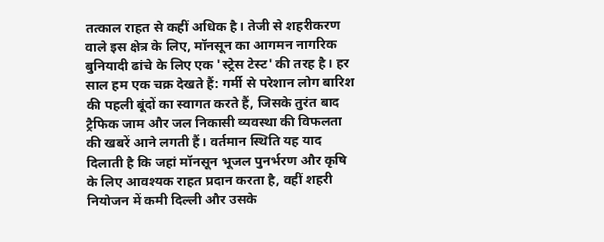तत्काल राहत से कहीं अधिक है। तेजी से शहरीकरण वाले इस क्षेत्र के लिए, मॉनसून का आगमन नागरिक बुनियादी ढांचे के लिए एक 'स्ट्रेस टेस्ट' की तरह है। हर साल हम एक चक्र देखते हैं: गर्मी से परेशान लोग बारिश की पहली बूंदों का स्वागत करते हैं, जिसके तुरंत बाद ट्रैफिक जाम और जल निकासी व्यवस्था की विफलता की खबरें आने लगती हैं। वर्तमान स्थिति यह याद दिलाती है कि जहां मॉनसून भूजल पुनर्भरण और कृषि के लिए आवश्यक राहत प्रदान करता है, वहीं शहरी नियोजन में कमी दिल्ली और उसके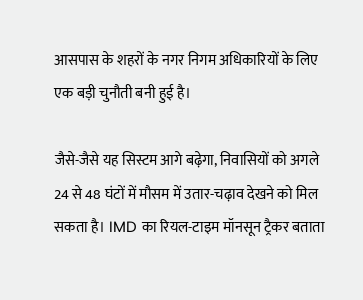आसपास के शहरों के नगर निगम अधिकारियों के लिए एक बड़ी चुनौती बनी हुई है।

जैसे-जैसे यह सिस्टम आगे बढ़ेगा, निवासियों को अगले 24 से 48 घंटों में मौसम में उतार-चढ़ाव देखने को मिल सकता है। IMD का रियल-टाइम मॉनसून ट्रैकर बताता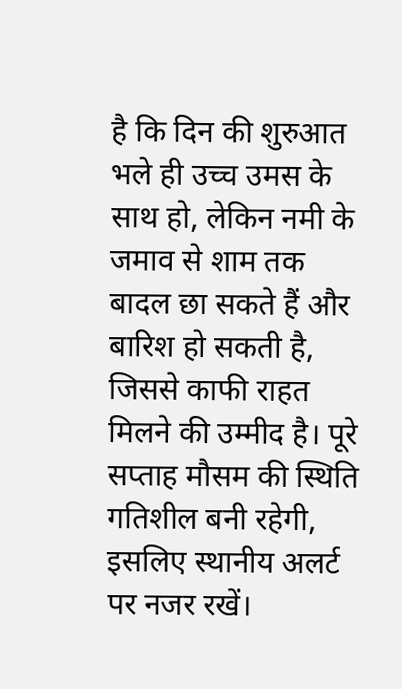है कि दिन की शुरुआत भले ही उच्च उमस के साथ हो, लेकिन नमी के जमाव से शाम तक बादल छा सकते हैं और बारिश हो सकती है, जिससे काफी राहत मिलने की उम्मीद है। पूरे सप्ताह मौसम की स्थिति गतिशील बनी रहेगी, इसलिए स्थानीय अलर्ट पर नजर रखें।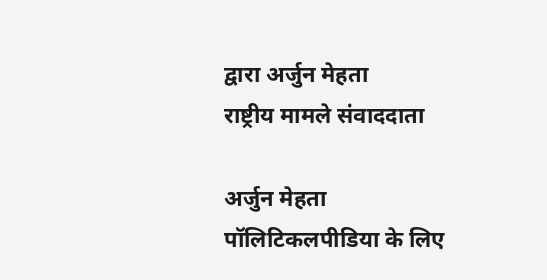द्वारा अर्जुन मेहता
राष्ट्रीय मामले संवाददाता

अर्जुन मेहता पॉलिटिकलपीडिया के लिए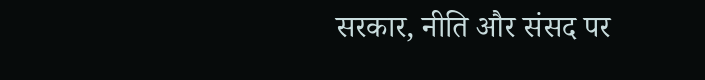सरकार, नीति और संसद पर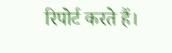रिपोर्ट करते हैं।